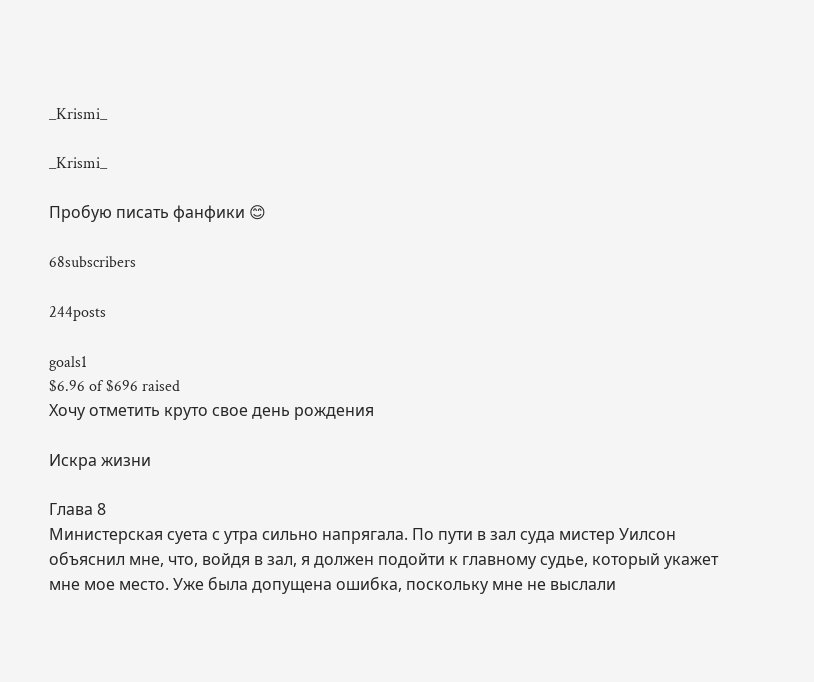_Krismi_

_Krismi_

Пробую писать фанфики 😊

68subscribers

244posts

goals1
$6.96 of $696 raised
Хочу отметить круто свое день рождения

Искра жизни

Глава 8
Министерская суета с утра сильно напрягала. По пути в зал суда мистер Уилсон объяснил мне, что, войдя в зал, я должен подойти к главному судье, который укажет мне мое место. Уже была допущена ошибка, поскольку мне не выслали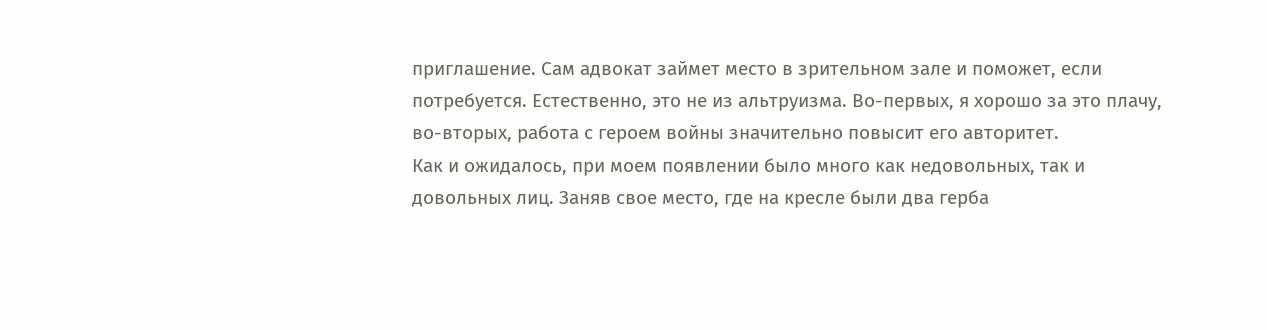приглашение. Сам адвокат займет место в зрительном зале и поможет, если потребуется. Естественно, это не из альтруизма. Во-первых, я хорошо за это плачу, во-вторых, работа с героем войны значительно повысит его авторитет.
Как и ожидалось, при моем появлении было много как недовольных, так и довольных лиц. Заняв свое место, где на кресле были два герба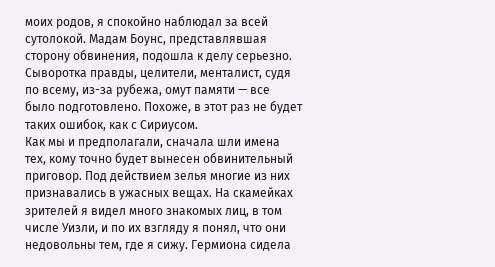моих родов, я спокойно наблюдал за всей сутолокой. Мадам Боунс, представлявшая сторону обвинения, подошла к делу серьезно. Сыворотка правды, целители, менталист, судя по всему, из-за рубежа, омут памяти — все было подготовлено. Похоже, в этот раз не будет таких ошибок, как с Сириусом.
Как мы и предполагали, сначала шли имена тех, кому точно будет вынесен обвинительный приговор. Под действием зелья многие из них признавались в ужасных вещах. На скамейках зрителей я видел много знакомых лиц, в том числе Уизли, и по их взгляду я понял, что они недовольны тем, где я сижу. Гермиона сидела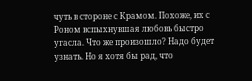чуть в стороне с Крамом. Похоже, их с Роном вспыхнувшая любовь быстро угасла. Что же произошло? Надо будет узнать. Но я хотя бы рад, что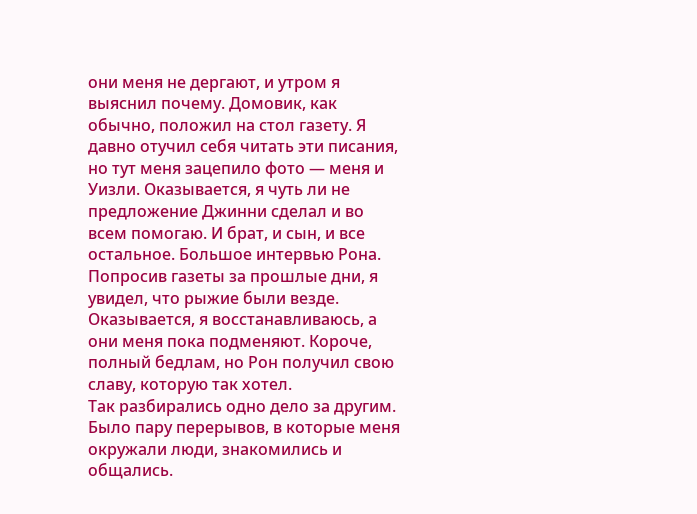они меня не дергают, и утром я выяснил почему. Домовик, как обычно, положил на стол газету. Я давно отучил себя читать эти писания, но тут меня зацепило фото — меня и Уизли. Оказывается, я чуть ли не предложение Джинни сделал и во всем помогаю. И брат, и сын, и все остальное. Большое интервью Рона. Попросив газеты за прошлые дни, я увидел, что рыжие были везде. Оказывается, я восстанавливаюсь, а они меня пока подменяют. Короче, полный бедлам, но Рон получил свою славу, которую так хотел.
Так разбирались одно дело за другим. Было пару перерывов, в которые меня окружали люди, знакомились и общались.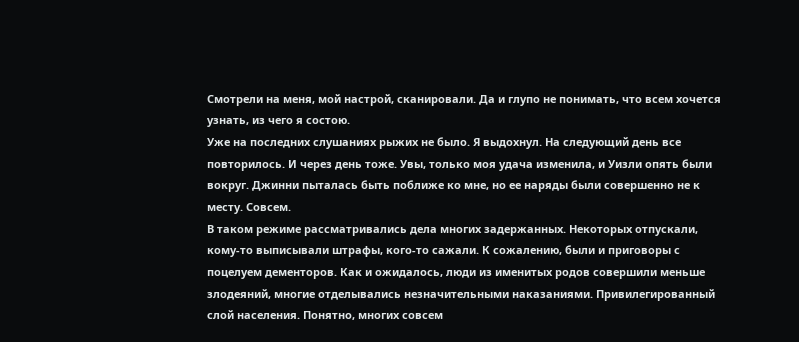Смотрели на меня, мой настрой, сканировали. Да и глупо не понимать, что всем хочется узнать, из чего я состою.
Уже на последних слушаниях рыжих не было. Я выдохнул. На следующий день все повторилось. И через день тоже. Увы, только моя удача изменила, и Уизли опять были вокруг. Джинни пыталась быть поближе ко мне, но ее наряды были совершенно не к месту. Совсем.
В таком режиме рассматривались дела многих задержанных. Некоторых отпускали, кому-то выписывали штрафы, кого-то сажали. К сожалению, были и приговоры с поцелуем дементоров. Как и ожидалось, люди из именитых родов совершили меньше злодеяний, многие отделывались незначительными наказаниями. Привилегированный слой населения. Понятно, многих совсем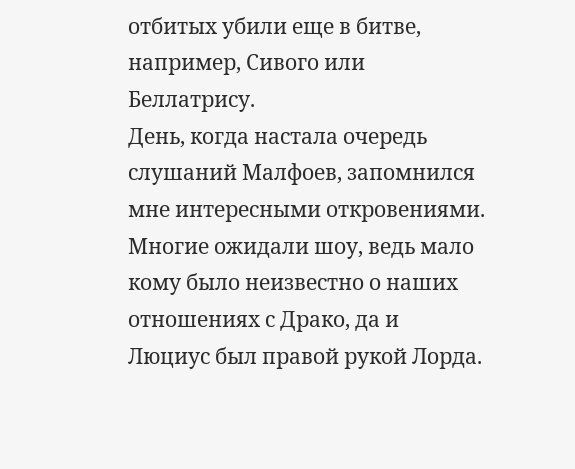отбитых убили еще в битве, например, Сивого или Беллатрису.
День, когда настала очередь слушаний Малфоев, запомнился мне интересными откровениями. Многие ожидали шоу, ведь мало кому было неизвестно о наших отношениях с Драко, да и Люциус был правой рукой Лорда.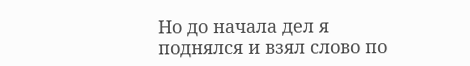Но до начала дел я поднялся и взял слово по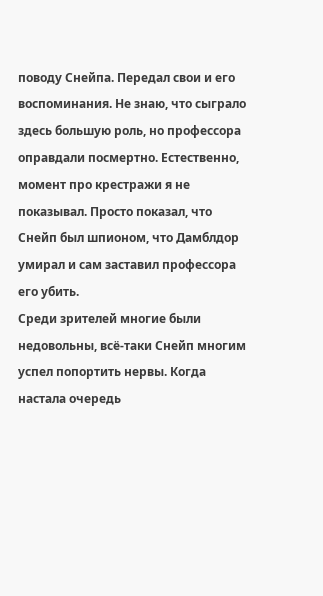поводу Снейпа. Передал свои и его воспоминания. Не знаю, что сыграло здесь большую роль, но профессора оправдали посмертно. Естественно, момент про крестражи я не показывал. Просто показал, что Снейп был шпионом, что Дамблдор умирал и сам заставил профессора его убить.
Среди зрителей многие были недовольны, всё-таки Снейп многим успел попортить нервы. Когда настала очередь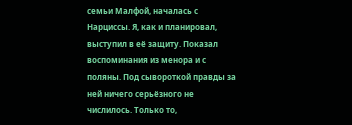семьи Малфой, началась с Нарциссы. Я, как и планировал, выступил в её защиту. Показал воспоминания из менора и с поляны. Под сывороткой правды за ней ничего серьёзного не числилось. Только то,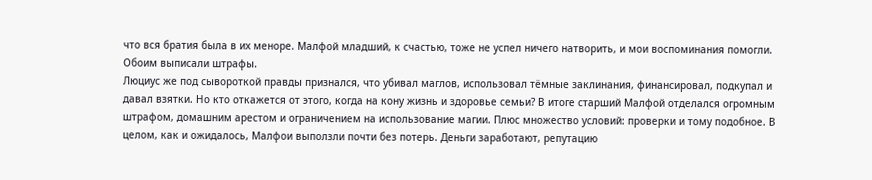что вся братия была в их меноре. Малфой младший, к счастью, тоже не успел ничего натворить, и мои воспоминания помогли. Обоим выписали штрафы.
Люциус же под сывороткой правды признался, что убивал маглов, использовал тёмные заклинания, финансировал, подкупал и давал взятки. Но кто откажется от этого, когда на кону жизнь и здоровье семьи? В итоге старший Малфой отделался огромным штрафом, домашним арестом и ограничением на использование магии. Плюс множество условий: проверки и тому подобное. В целом, как и ожидалось, Малфои выползли почти без потерь. Деньги заработают, репутацию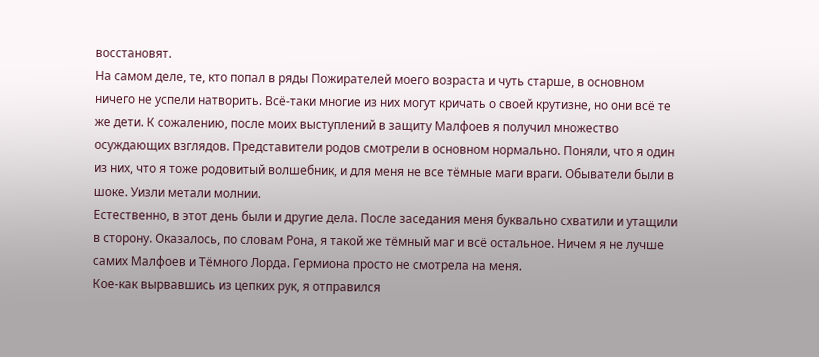восстановят.
На самом деле, те, кто попал в ряды Пожирателей моего возраста и чуть старше, в основном ничего не успели натворить. Всё-таки многие из них могут кричать о своей крутизне, но они всё те же дети. К сожалению, после моих выступлений в защиту Малфоев я получил множество осуждающих взглядов. Представители родов смотрели в основном нормально. Поняли, что я один из них, что я тоже родовитый волшебник, и для меня не все тёмные маги враги. Обыватели были в шоке. Уизли метали молнии.
Естественно, в этот день были и другие дела. После заседания меня буквально схватили и утащили в сторону. Оказалось, по словам Рона, я такой же тёмный маг и всё остальное. Ничем я не лучше самих Малфоев и Тёмного Лорда. Гермиона просто не смотрела на меня.
Кое-как вырвавшись из цепких рук, я отправился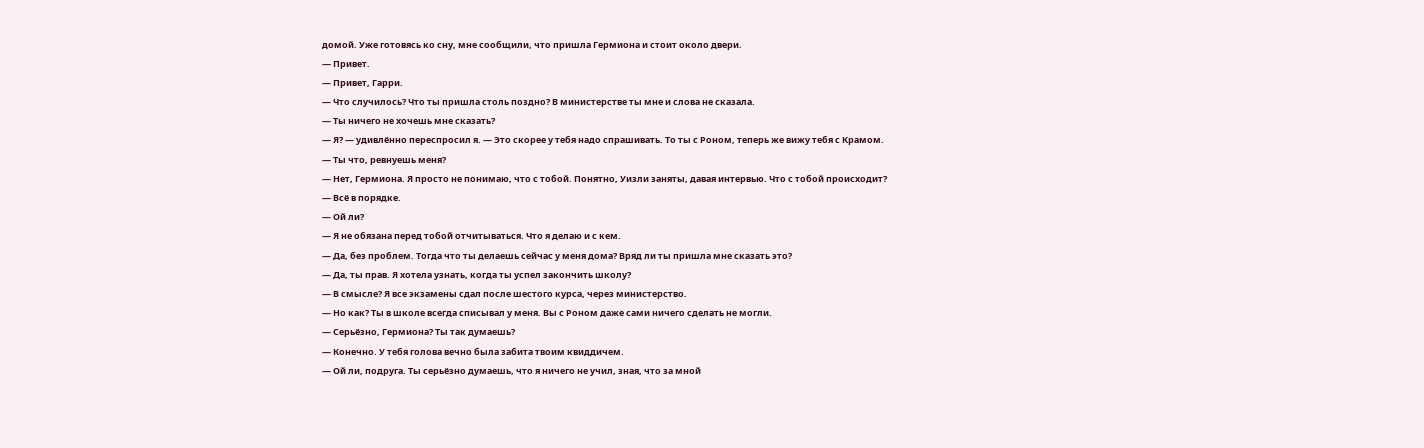домой. Уже готовясь ко сну, мне сообщили, что пришла Гермиона и стоит около двери.
— Привет.
— Привет, Гарри.
— Что случилось? Что ты пришла столь поздно? В министерстве ты мне и слова не сказала.
— Ты ничего не хочешь мне сказать?
— Я? — удивлённо переспросил я. — Это скорее у тебя надо спрашивать. То ты с Роном, теперь же вижу тебя с Крамом.
— Ты что, ревнуешь меня?
— Нет, Гермиона. Я просто не понимаю, что с тобой. Понятно, Уизли заняты, давая интервью. Что с тобой происходит?
— Всё в порядке.
— Ой ли?
— Я не обязана перед тобой отчитываться. Что я делаю и с кем.
— Да, без проблем. Тогда что ты делаешь сейчас у меня дома? Вряд ли ты пришла мне сказать это?
— Да, ты прав. Я хотела узнать, когда ты успел закончить школу?
— В смысле? Я все экзамены сдал после шестого курса, через министерство.
— Но как? Ты в школе всегда списывал у меня. Вы с Роном даже сами ничего сделать не могли.
— Серьёзно, Гермиона? Ты так думаешь?
— Конечно. У тебя голова вечно была забита твоим квиддичем.
— Ой ли, подруга. Ты серьёзно думаешь, что я ничего не учил, зная, что за мной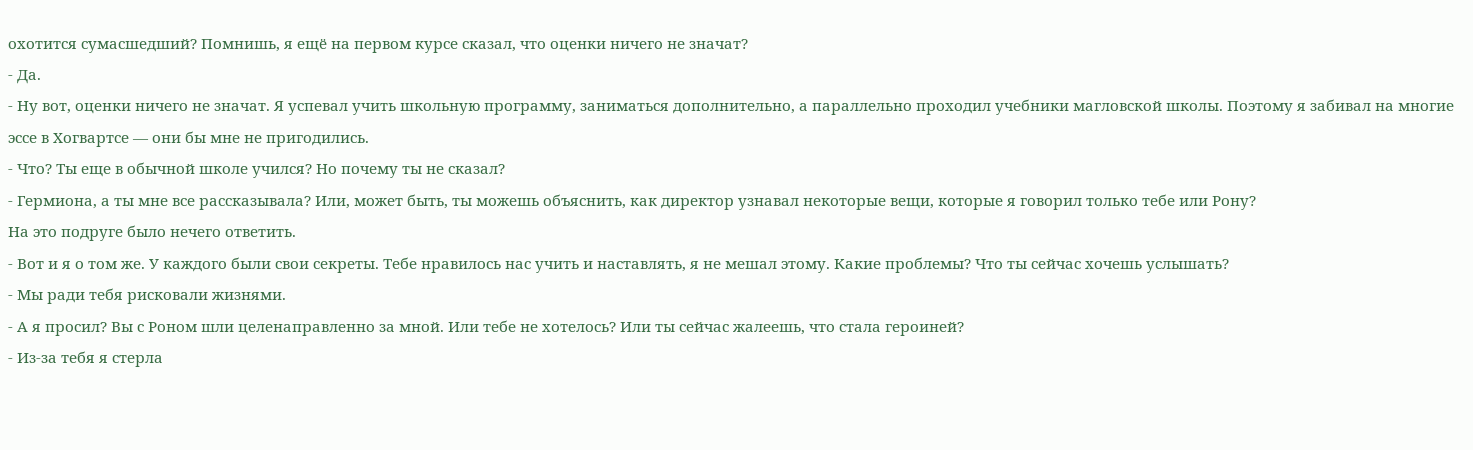охотится сумасшедший? Помнишь, я ещё на первом курсе сказал, что оценки ничего не значат?
- Да.
- Ну вот, оценки ничего не значат. Я успевал учить школьную программу, заниматься дополнительно, а параллельно проходил учебники магловской школы. Поэтому я забивал на многие эссе в Хогвартсе — они бы мне не пригодились.
- Что? Ты еще в обычной школе учился? Но почему ты не сказал?
- Гермиона, а ты мне все рассказывала? Или, может быть, ты можешь объяснить, как директор узнавал некоторые вещи, которые я говорил только тебе или Рону?
На это подруге было нечего ответить.
- Вот и я о том же. У каждого были свои секреты. Тебе нравилось нас учить и наставлять, я не мешал этому. Какие проблемы? Что ты сейчас хочешь услышать?
- Мы ради тебя рисковали жизнями.
- А я просил? Вы с Роном шли целенаправленно за мной. Или тебе не хотелось? Или ты сейчас жалеешь, что стала героиней?
- Из-за тебя я стерла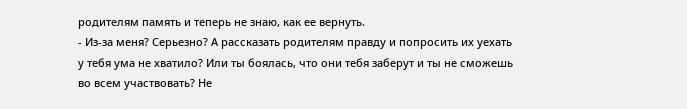родителям память и теперь не знаю, как ее вернуть.
- Из-за меня? Серьезно? А рассказать родителям правду и попросить их уехать у тебя ума не хватило? Или ты боялась, что они тебя заберут и ты не сможешь во всем участвовать? Не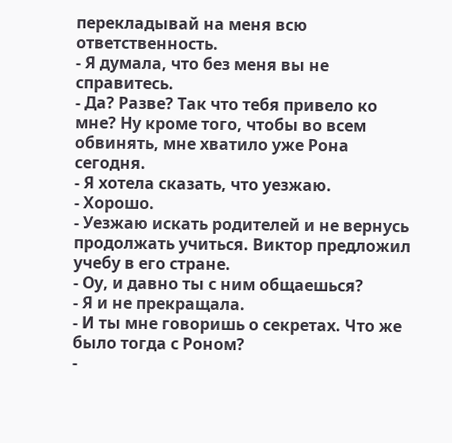перекладывай на меня всю ответственность.
- Я думала, что без меня вы не справитесь.
- Да? Разве? Так что тебя привело ко мне? Ну кроме того, чтобы во всем обвинять, мне хватило уже Рона сегодня.
- Я хотела сказать, что уезжаю.
- Хорошо.
- Уезжаю искать родителей и не вернусь продолжать учиться. Виктор предложил учебу в его стране.
- Оу, и давно ты с ним общаешься?
- Я и не прекращала.
- И ты мне говоришь о секретах. Что же было тогда с Роном?
-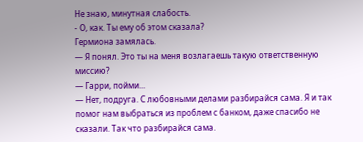Не знаю, минутная слабость.
- О, как. Ты ему об этом сказала?
Гермиона замялась.
— Я понял. Это ты на меня возлагаешь такую ответственную миссию?
— Гарри, пойми...
— Нет, подруга. С любовными делами разбирайся сама. Я и так помог нам выбраться из проблем с банком, даже спасибо не сказали. Так что разбирайся сама.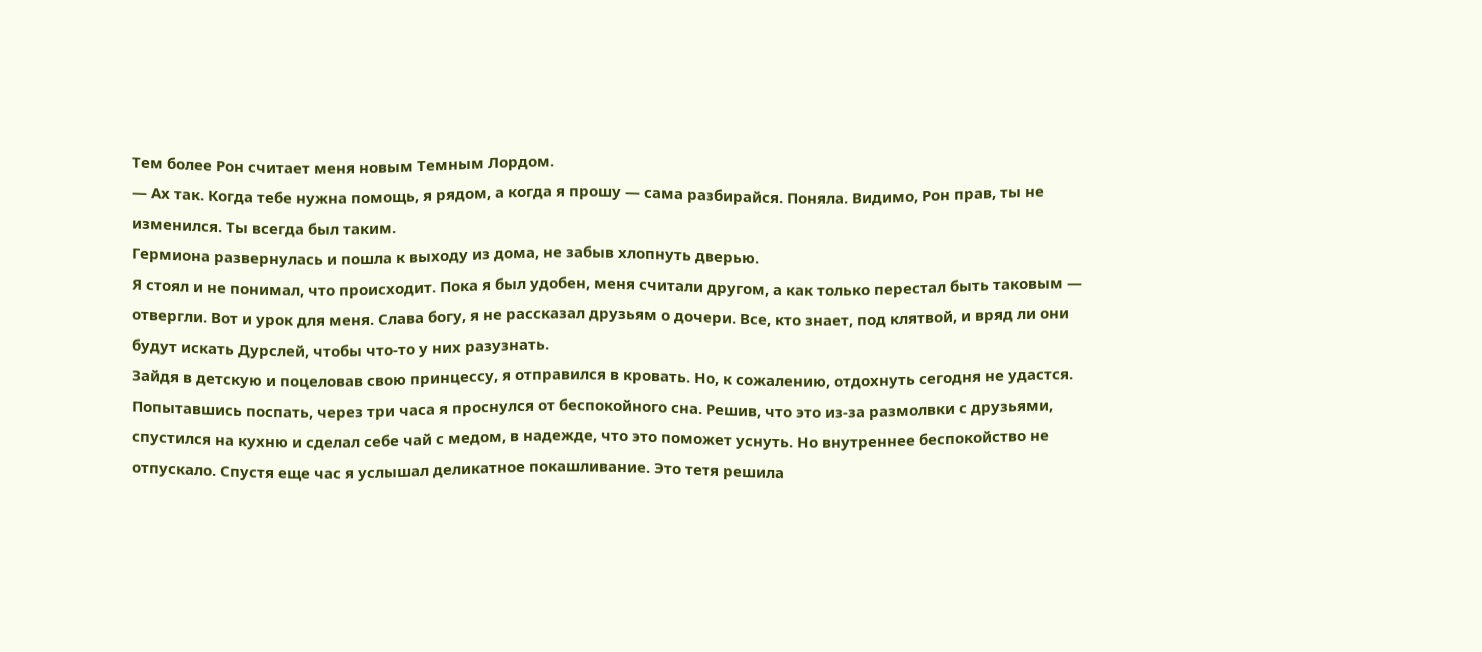Тем более Рон считает меня новым Темным Лордом.
— Ах так. Когда тебе нужна помощь, я рядом, а когда я прошу — сама разбирайся. Поняла. Видимо, Рон прав, ты не изменился. Ты всегда был таким.
Гермиона развернулась и пошла к выходу из дома, не забыв хлопнуть дверью.
Я стоял и не понимал, что происходит. Пока я был удобен, меня считали другом, а как только перестал быть таковым — отвергли. Вот и урок для меня. Слава богу, я не рассказал друзьям о дочери. Все, кто знает, под клятвой, и вряд ли они будут искать Дурслей, чтобы что-то у них разузнать.
Зайдя в детскую и поцеловав свою принцессу, я отправился в кровать. Но, к сожалению, отдохнуть сегодня не удастся. Попытавшись поспать, через три часа я проснулся от беспокойного сна. Решив, что это из-за размолвки с друзьями, спустился на кухню и сделал себе чай с медом, в надежде, что это поможет уснуть. Но внутреннее беспокойство не отпускало. Спустя еще час я услышал деликатное покашливание. Это тетя решила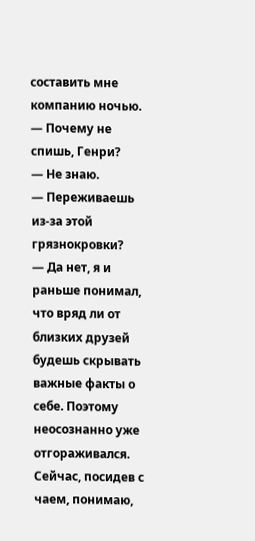составить мне компанию ночью.
— Почему не спишь, Генри?
— Не знаю.
— Переживаешь из-за этой грязнокровки?
— Да нет, я и раньше понимал, что вряд ли от близких друзей будешь скрывать важные факты о себе. Поэтому неосознанно уже отгораживался. Сейчас, посидев с чаем, понимаю,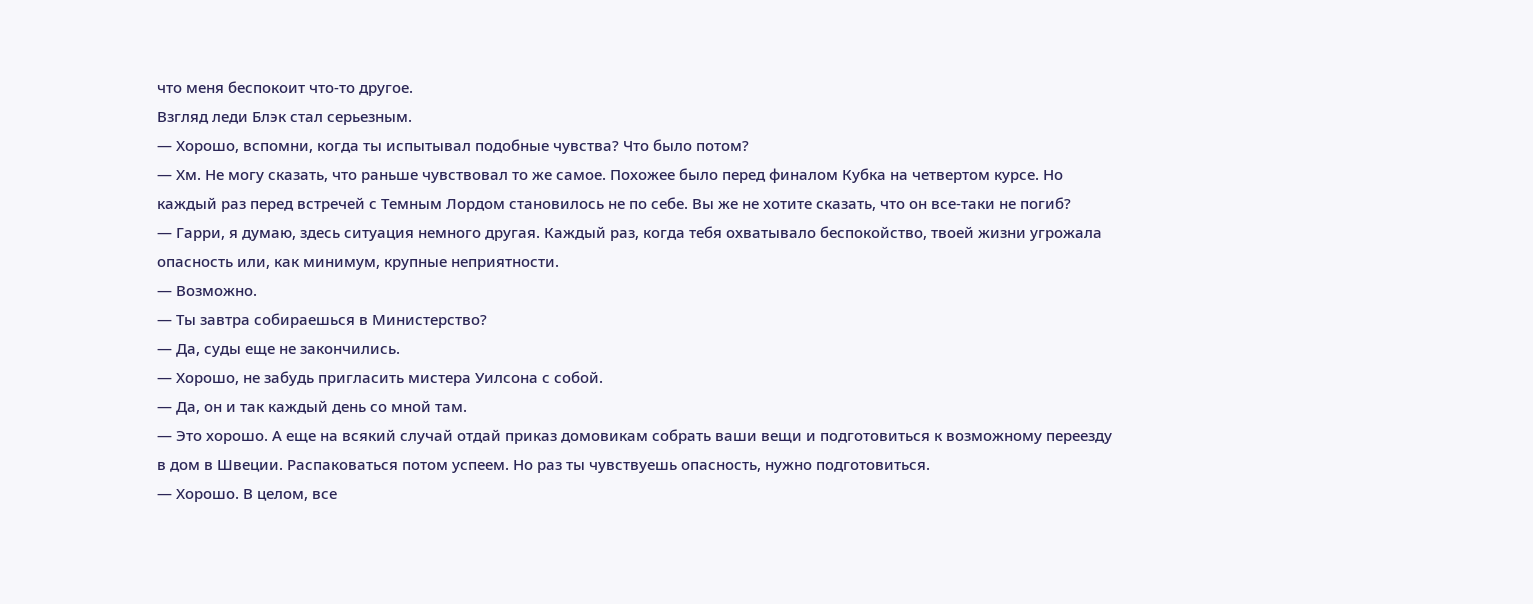что меня беспокоит что-то другое.
Взгляд леди Блэк стал серьезным.
— Хорошо, вспомни, когда ты испытывал подобные чувства? Что было потом?
— Хм. Не могу сказать, что раньше чувствовал то же самое. Похожее было перед финалом Кубка на четвертом курсе. Но каждый раз перед встречей с Темным Лордом становилось не по себе. Вы же не хотите сказать, что он все-таки не погиб?
— Гарри, я думаю, здесь ситуация немного другая. Каждый раз, когда тебя охватывало беспокойство, твоей жизни угрожала опасность или, как минимум, крупные неприятности.
— Возможно.
— Ты завтра собираешься в Министерство?
— Да, суды еще не закончились.
— Хорошо, не забудь пригласить мистера Уилсона с собой.
— Да, он и так каждый день со мной там.
— Это хорошо. А еще на всякий случай отдай приказ домовикам собрать ваши вещи и подготовиться к возможному переезду в дом в Швеции. Распаковаться потом успеем. Но раз ты чувствуешь опасность, нужно подготовиться.
— Хорошо. В целом, все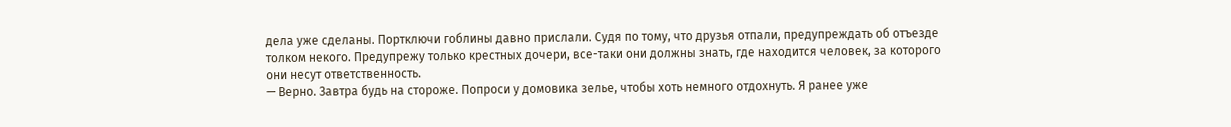дела уже сделаны. Портключи гоблины давно прислали. Судя по тому, что друзья отпали, предупреждать об отъезде толком некого. Предупрежу только крестных дочери, все-таки они должны знать, где находится человек, за которого они несут ответственность.
— Верно. Завтра будь на стороже. Попроси у домовика зелье, чтобы хоть немного отдохнуть. Я ранее уже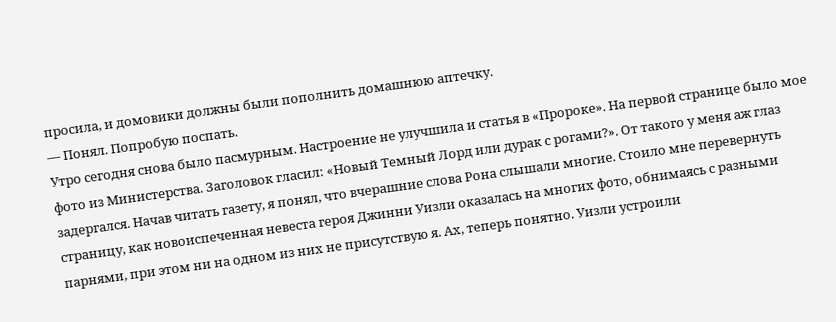просила, и домовики должны были пополнить домашнюю аптечку.
— Понял. Попробую поспать.
Утро сегодня снова было пасмурным. Настроение не улучшила и статья в «Пророке». На первой странице было мое фото из Министерства. Заголовок гласил: «Новый Темный Лорд или дурак с рогами?». От такого у меня аж глаз задергался. Начав читать газету, я понял, что вчерашние слова Рона слышали многие. Стоило мне перевернуть страницу, как новоиспеченная невеста героя Джинни Уизли оказалась на многих фото, обнимаясь с разными парнями, при этом ни на одном из них не присутствую я. Ах, теперь понятно. Уизли устроили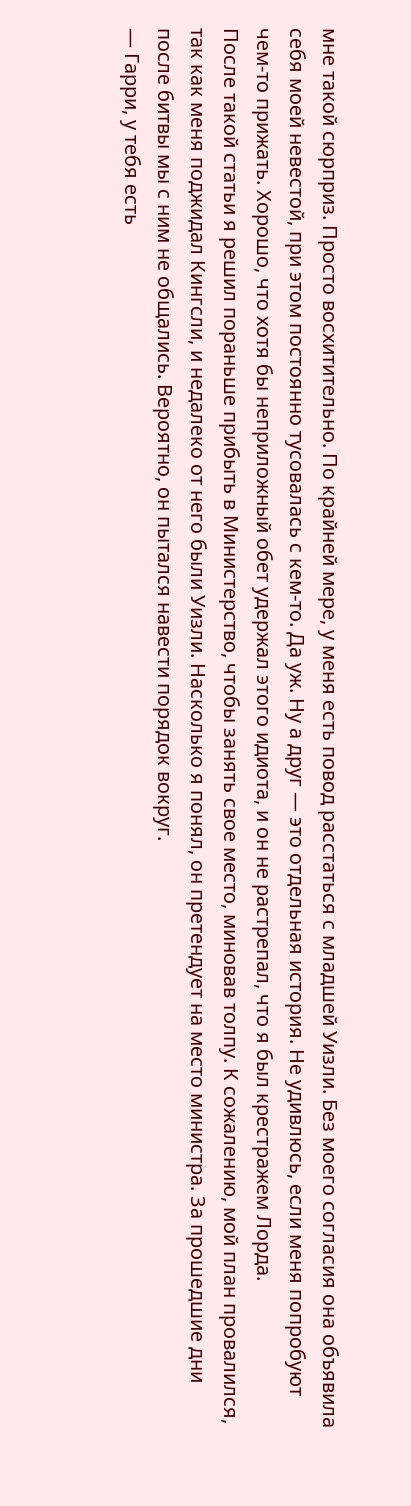мне такой сюрприз. Просто восхитительно. По крайней мере, у меня есть повод расстаться с младшей Уизли. Без моего согласия она объявила себя моей невестой, при этом постоянно тусовалась с кем-то. Да уж. Ну а друг — это отдельная история. Не удивлюсь, если меня попробуют чем-то прижать. Хорошо, что хотя бы неприложный обет удержал этого идиота, и он не растрепал, что я был крестражем Лорда.
После такой статьи я решил пораньше прибыть в Министерство, чтобы занять свое место, миновав толпу. К сожалению, мой план провалился, так как меня поджидал Кингсли, и недалеко от него были Уизли. Насколько я понял, он претендует на место министра. За прошедшие дни после битвы мы с ним не общались. Вероятно, он пытался навести порядок вокруг.
— Гарри, у тебя есть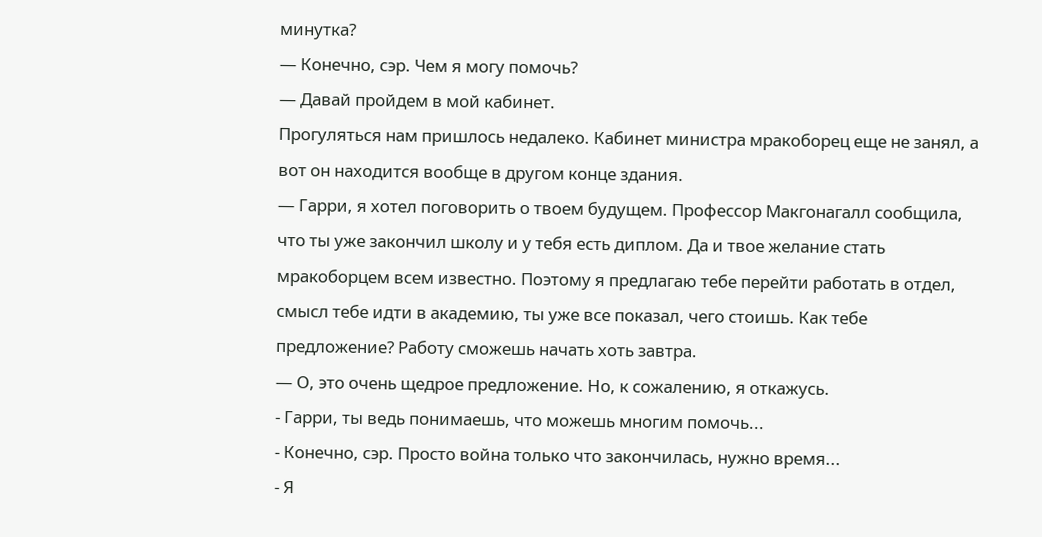минутка?
— Конечно, сэр. Чем я могу помочь?
— Давай пройдем в мой кабинет.
Прогуляться нам пришлось недалеко. Кабинет министра мракоборец еще не занял, а вот он находится вообще в другом конце здания.
— Гарри, я хотел поговорить о твоем будущем. Профессор Макгонагалл сообщила, что ты уже закончил школу и у тебя есть диплом. Да и твое желание стать мракоборцем всем известно. Поэтому я предлагаю тебе перейти работать в отдел, смысл тебе идти в академию, ты уже все показал, чего стоишь. Как тебе предложение? Работу сможешь начать хоть завтра.
— О, это очень щедрое предложение. Но, к сожалению, я откажусь.
- Гарри, ты ведь понимаешь, что можешь многим помочь...
- Конечно, сэр. Просто война только что закончилась, нужно время...
- Я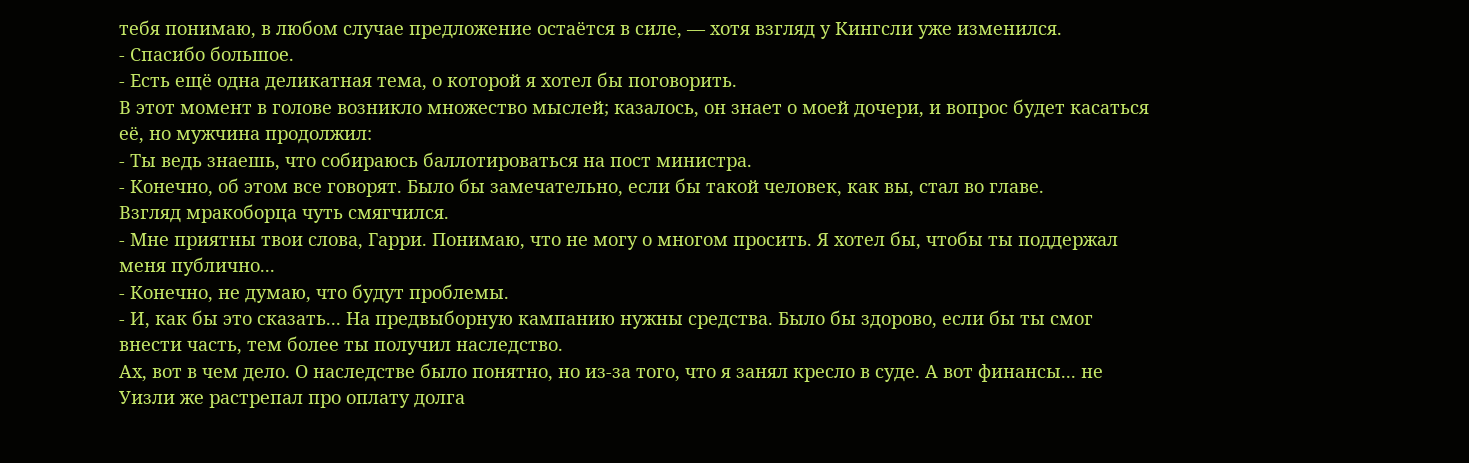тебя понимаю, в любом случае предложение остаётся в силе, — хотя взгляд у Кингсли уже изменился.
- Спасибо большое.
- Есть ещё одна деликатная тема, о которой я хотел бы поговорить.
В этот момент в голове возникло множество мыслей; казалось, он знает о моей дочери, и вопрос будет касаться её, но мужчина продолжил:
- Ты ведь знаешь, что собираюсь баллотироваться на пост министра.
- Конечно, об этом все говорят. Было бы замечательно, если бы такой человек, как вы, стал во главе.
Взгляд мракоборца чуть смягчился.
- Мне приятны твои слова, Гарри. Понимаю, что не могу о многом просить. Я хотел бы, чтобы ты поддержал меня публично...
- Конечно, не думаю, что будут проблемы.
- И, как бы это сказать... На предвыборную кампанию нужны средства. Было бы здорово, если бы ты смог внести часть, тем более ты получил наследство.
Ах, вот в чем дело. О наследстве было понятно, но из-за того, что я занял кресло в суде. А вот финансы... не Уизли же растрепал про оплату долга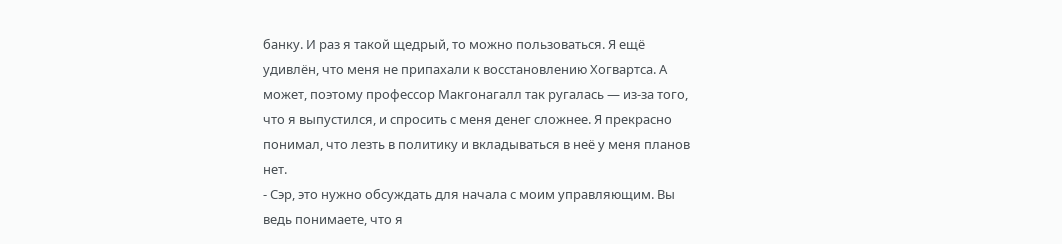банку. И раз я такой щедрый, то можно пользоваться. Я ещё удивлён, что меня не припахали к восстановлению Хогвартса. А может, поэтому профессор Макгонагалл так ругалась — из-за того, что я выпустился, и спросить с меня денег сложнее. Я прекрасно понимал, что лезть в политику и вкладываться в неё у меня планов нет.
- Сэр, это нужно обсуждать для начала с моим управляющим. Вы ведь понимаете, что я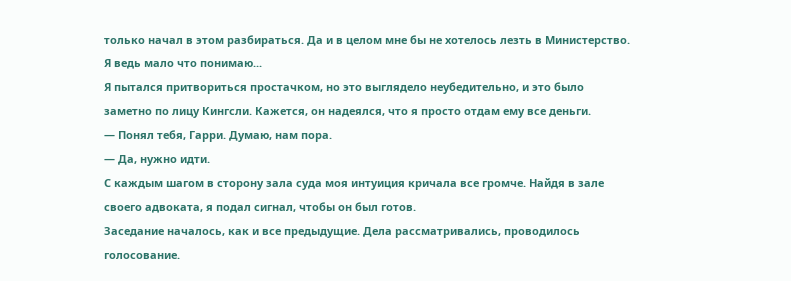только начал в этом разбираться. Да и в целом мне бы не хотелось лезть в Министерство. Я ведь мало что понимаю...
Я пытался притвориться простачком, но это выглядело неубедительно, и это было заметно по лицу Кингсли. Кажется, он надеялся, что я просто отдам ему все деньги.
— Понял тебя, Гарри. Думаю, нам пора.
— Да, нужно идти.
С каждым шагом в сторону зала суда моя интуиция кричала все громче. Найдя в зале своего адвоката, я подал сигнал, чтобы он был готов.
Заседание началось, как и все предыдущие. Дела рассматривались, проводилось голосование.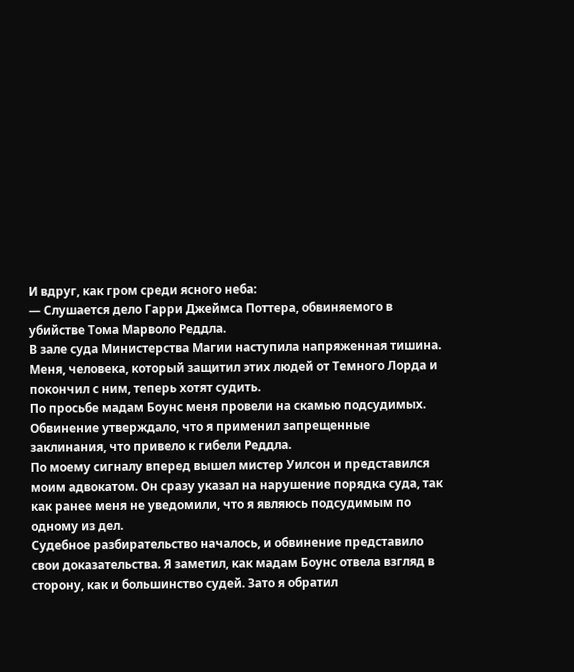И вдруг, как гром среди ясного неба:
— Слушается дело Гарри Джеймса Поттера, обвиняемого в убийстве Тома Марволо Реддла.
В зале суда Министерства Магии наступила напряженная тишина.
Меня, человека, который защитил этих людей от Темного Лорда и покончил с ним, теперь хотят судить.
По просьбе мадам Боунс меня провели на скамью подсудимых.
Обвинение утверждало, что я применил запрещенные заклинания, что привело к гибели Реддла.
По моему сигналу вперед вышел мистер Уилсон и представился моим адвокатом. Он сразу указал на нарушение порядка суда, так как ранее меня не уведомили, что я являюсь подсудимым по одному из дел.
Судебное разбирательство началось, и обвинение представило свои доказательства. Я заметил, как мадам Боунс отвела взгляд в сторону, как и большинство судей. Зато я обратил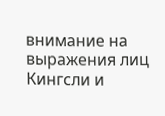внимание на выражения лиц Кингсли и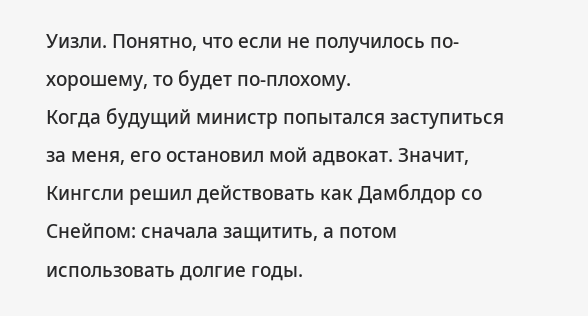Уизли. Понятно, что если не получилось по-хорошему, то будет по-плохому.
Когда будущий министр попытался заступиться за меня, его остановил мой адвокат. Значит, Кингсли решил действовать как Дамблдор со Снейпом: сначала защитить, а потом использовать долгие годы.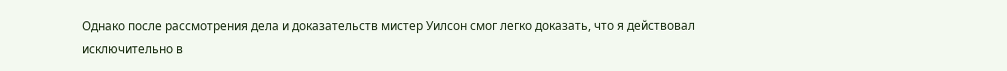Однако после рассмотрения дела и доказательств мистер Уилсон смог легко доказать, что я действовал исключительно в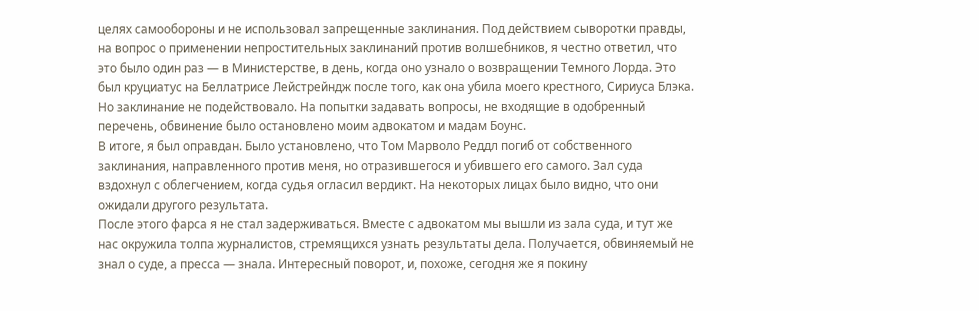целях самообороны и не использовал запрещенные заклинания. Под действием сыворотки правды, на вопрос о применении непростительных заклинаний против волшебников, я честно ответил, что это было один раз — в Министерстве, в день, когда оно узнало о возвращении Темного Лорда. Это был круциатус на Беллатрисе Лейстрейндж после того, как она убила моего крестного, Сириуса Блэка. Но заклинание не подействовало. На попытки задавать вопросы, не входящие в одобренный перечень, обвинение было остановлено моим адвокатом и мадам Боунс.
В итоге, я был оправдан. Было установлено, что Том Марволо Реддл погиб от собственного заклинания, направленного против меня, но отразившегося и убившего его самого. Зал суда вздохнул с облегчением, когда судья огласил вердикт. На некоторых лицах было видно, что они ожидали другого результата.
После этого фарса я не стал задерживаться. Вместе с адвокатом мы вышли из зала суда, и тут же нас окружила толпа журналистов, стремящихся узнать результаты дела. Получается, обвиняемый не знал о суде, а пресса — знала. Интересный поворот, и, похоже, сегодня же я покину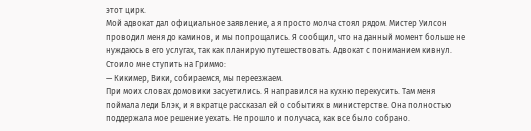этот цирк.
Мой адвокат дал официальное заявление, а я просто молча стоял рядом. Мистер Уилсон проводил меня до каминов, и мы попрощались. Я сообщил, что на данный момент больше не нуждаюсь в его услугах, так как планирую путешествовать. Адвокат с пониманием кивнул.
Стоило мне ступить на Гриммо:
— Кикимер, Вики, собираемся, мы переезжаем.
При моих словах домовики засуетились. Я направился на кухню перекусить. Там меня поймала леди Блэк, и я вкратце рассказал ей о событиях в министерстве. Она полностью поддержала мое решение уехать. Не прошло и получаса, как все было собрано.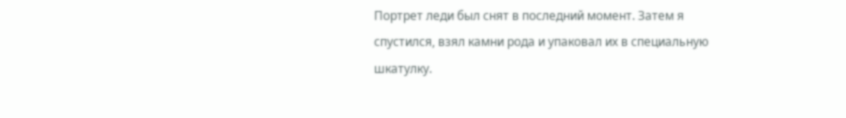Портрет леди был снят в последний момент. Затем я спустился, взял камни рода и упаковал их в специальную шкатулку.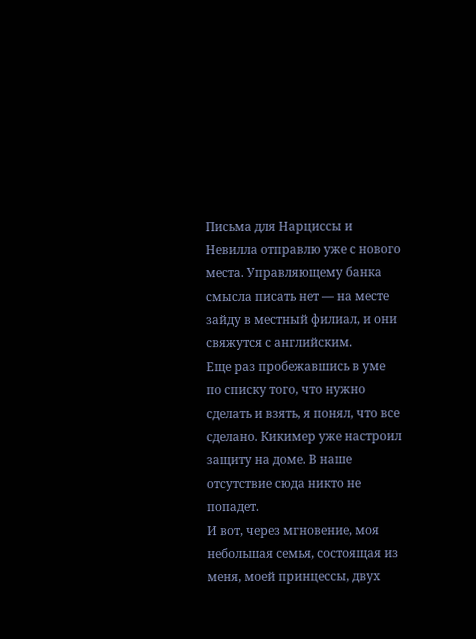Письма для Нарциссы и Невилла отправлю уже с нового места. Управляющему банка смысла писать нет — на месте зайду в местный филиал, и они свяжутся с английским.
Еще раз пробежавшись в уме по списку того, что нужно сделать и взять, я понял, что все сделано. Кикимер уже настроил защиту на доме. В наше отсутствие сюда никто не попадет.
И вот, через мгновение, моя небольшая семья, состоящая из меня, моей принцессы, двух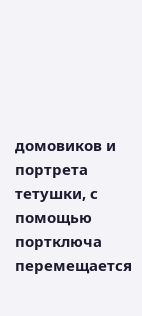домовиков и портрета тетушки, с помощью портключа перемещается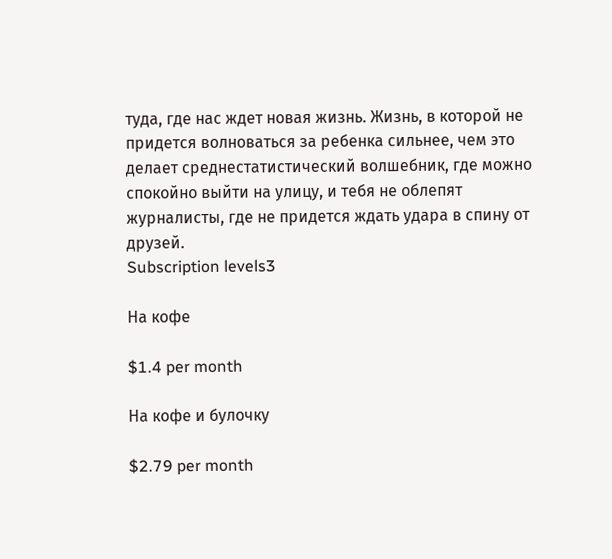туда, где нас ждет новая жизнь. Жизнь, в которой не придется волноваться за ребенка сильнее, чем это делает среднестатистический волшебник, где можно спокойно выйти на улицу, и тебя не облепят журналисты, где не придется ждать удара в спину от друзей.
Subscription levels3

На кофе

$1.4 per month

На кофе и булочку

$2.79 per month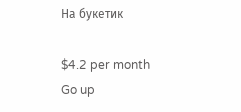На букетик

$4.2 per month
Go up